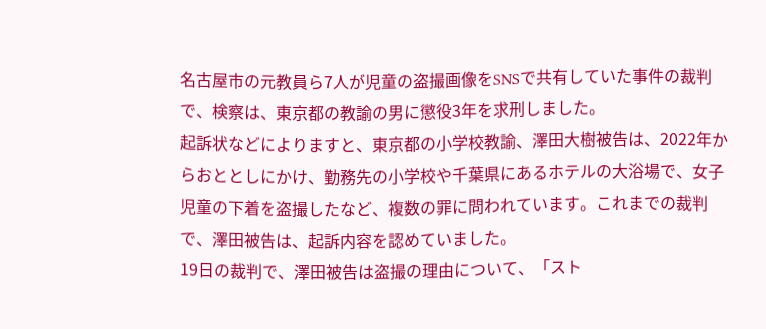名古屋市の元教員ら7人が児童の盗撮画像をSNSで共有していた事件の裁判で、検察は、東京都の教諭の男に懲役3年を求刑しました。
起訴状などによりますと、東京都の小学校教諭、澤田大樹被告は、2022年からおととしにかけ、勤務先の小学校や千葉県にあるホテルの大浴場で、女子児童の下着を盗撮したなど、複数の罪に問われています。これまでの裁判で、澤田被告は、起訴内容を認めていました。
19日の裁判で、澤田被告は盗撮の理由について、「スト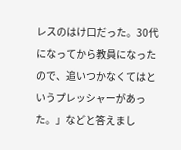レスのはけ口だった。30代になってから教員になったので、追いつかなくてはというプレッシャーがあった。」などと答えまし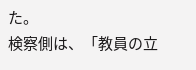た。
検察側は、「教員の立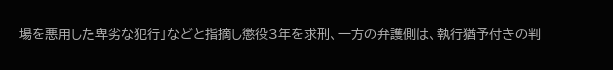場を悪用した卑劣な犯行」などと指摘し懲役3年を求刑、一方の弁護側は、執行猶予付きの判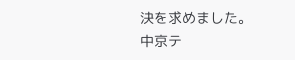決を求めました。
中京テ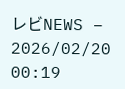レビNEWS – 2026/02/20 00:19